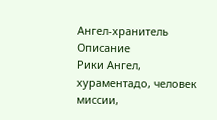Ангел-хранитель
Описание
Рики Ангел, хураментадо, человек миссии,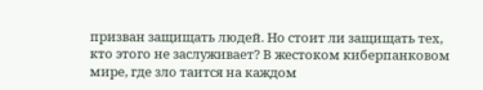призван защищать людей. Но стоит ли защищать тех, кто этого не заслуживает? В жестоком киберпанковом мире, где зло таится на каждом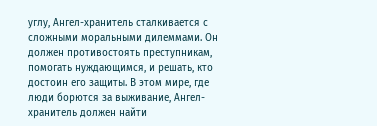углу, Ангел-хранитель сталкивается с сложными моральными дилеммами. Он должен противостоять преступникам, помогать нуждающимся, и решать, кто достоин его защиты. В этом мире, где люди борются за выживание, Ангел-хранитель должен найти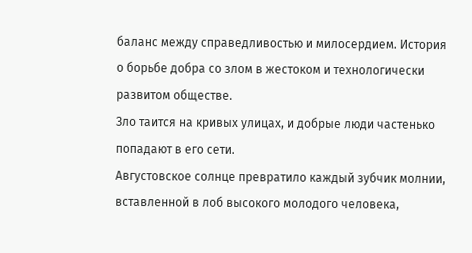баланс между справедливостью и милосердием. История о борьбе добра со злом в жестоком и технологически развитом обществе.
Зло таится на кривых улицах, и добрые люди частенько попадают в его сети.
Августовское солнце превратило каждый зубчик молнии, вставленной в лоб высокого молодого человека,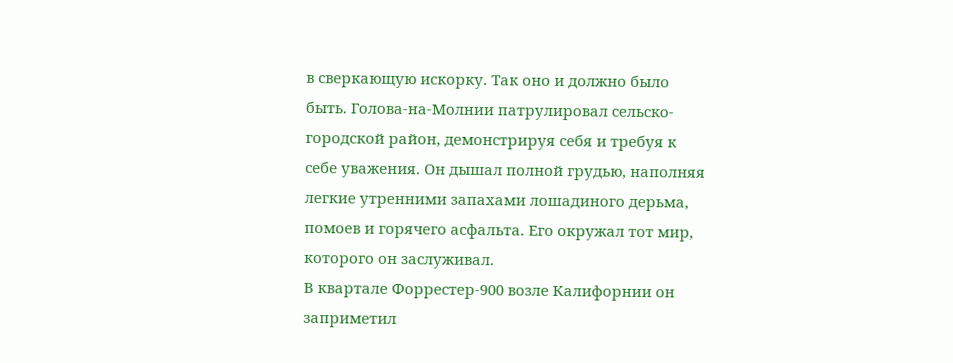в сверкающую искорку. Так оно и должно было быть. Голова-на-Молнии патрулировал сельско-городской район, демонстрируя себя и требуя к себе уважения. Он дышал полной грудью, наполняя легкие утренними запахами лошадиного дерьма, помоев и горячего асфальта. Его окружал тот мир, которого он заслуживал.
В квартале Форрестер-900 возле Калифорнии он заприметил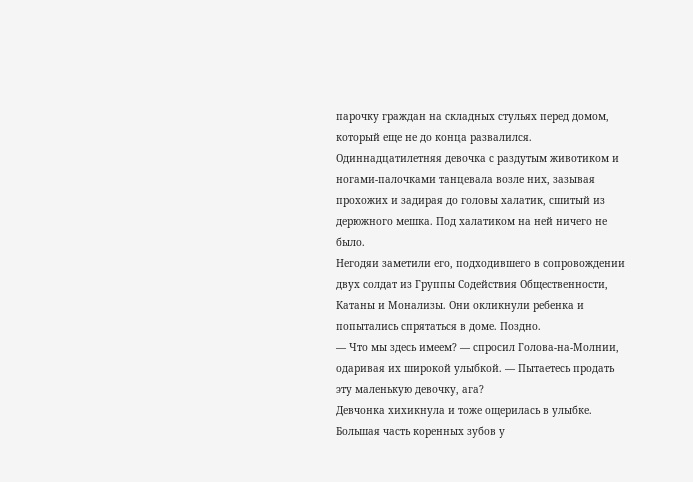парочку граждан на складных стульях перед домом, который еще не до конца развалился. Одиннадцатилетняя девочка с раздутым животиком и ногами-палочками танцевала возле них, зазывая прохожих и задирая до головы халатик, сшитый из дерюжного мешка. Под халатиком на ней ничего не было.
Негодяи заметили его, подходившего в сопровождении двух солдат из Группы Содействия Общественности, Катаны и Монализы. Они окликнули ребенка и попытались спрятаться в доме. Поздно.
— Что мы здесь имеем? — спросил Голова-на-Молнии, одаривая их широкой улыбкой. — Пытаетесь продать эту маленькую девочку, ага?
Девчонка хихикнула и тоже ощерилась в улыбке. Большая часть коренных зубов у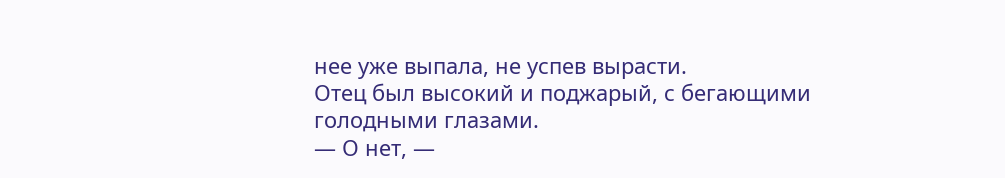нее уже выпала, не успев вырасти.
Отец был высокий и поджарый, с бегающими голодными глазами.
— О нет, —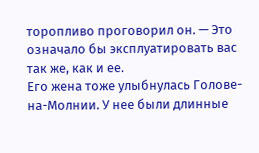торопливо проговорил он. — Это означало бы эксплуатировать вас так же, как и ее.
Его жена тоже улыбнулась Голове-на-Молнии. У нее были длинные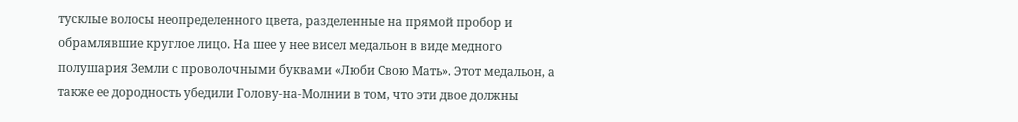тусклые волосы неопределенного цвета, разделенные на прямой пробор и обрамлявшие круглое лицо. На шее у нее висел медальон в виде медного полушария Земли с проволочными буквами «Люби Свою Мать». Этот медальон, а также ее дородность убедили Голову-на-Молнии в том, что эти двое должны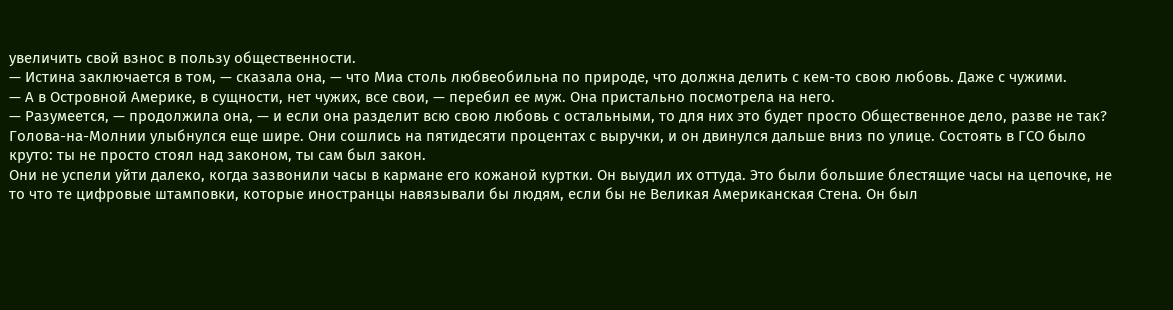увеличить свой взнос в пользу общественности.
— Истина заключается в том, — сказала она, — что Миа столь любвеобильна по природе, что должна делить с кем-то свою любовь. Даже с чужими.
— А в Островной Америке, в сущности, нет чужих, все свои, — перебил ее муж. Она пристально посмотрела на него.
— Разумеется, — продолжила она, — и если она разделит всю свою любовь с остальными, то для них это будет просто Общественное дело, разве не так?
Голова-на-Молнии улыбнулся еще шире. Они сошлись на пятидесяти процентах с выручки, и он двинулся дальше вниз по улице. Состоять в ГСО было круто: ты не просто стоял над законом, ты сам был закон.
Они не успели уйти далеко, когда зазвонили часы в кармане его кожаной куртки. Он выудил их оттуда. Это были большие блестящие часы на цепочке, не то что те цифровые штамповки, которые иностранцы навязывали бы людям, если бы не Великая Американская Стена. Он был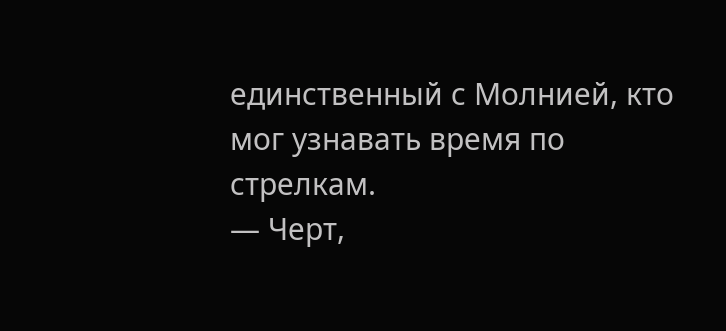единственный с Молнией, кто мог узнавать время по стрелкам.
— Черт,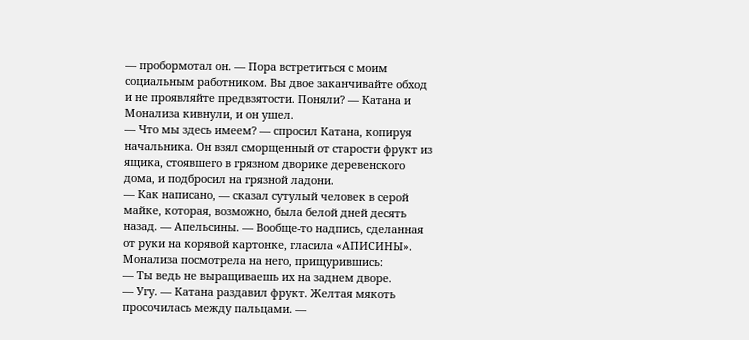— пробормотал он. — Пора встретиться с моим социальным работником. Вы двое заканчивайте обход и не проявляйте предвзятости. Поняли? — Катана и Монализа кивнули, и он ушел.
— Что мы здесь имеем? — спросил Катана, копируя начальника. Он взял сморщенный от старости фрукт из ящика, стоявшего в грязном дворике деревенского дома, и подбросил на грязной ладони.
— Как написано, — сказал сутулый человек в серой майке, которая, возможно, была белой дней десять назад. — Апельсины. — Вообще-то надпись, сделанная от руки на корявой картонке, гласила «АПИСИНЫ».
Монализа посмотрела на него, прищурившись:
— Ты ведь не выращиваешь их на заднем дворе.
— Угу. — Катана раздавил фрукт. Желтая мякоть просочилась между пальцами. —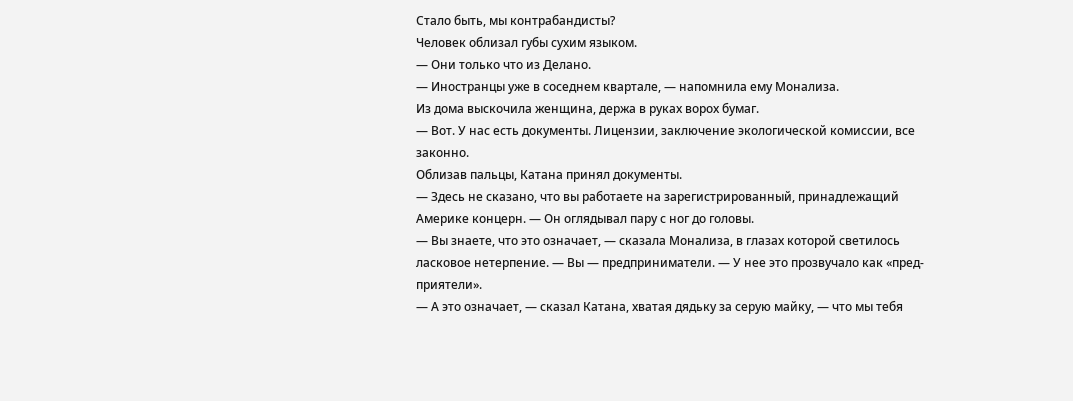Стало быть, мы контрабандисты?
Человек облизал губы сухим языком.
— Они только что из Делано.
— Иностранцы уже в соседнем квартале, — напомнила ему Монализа.
Из дома выскочила женщина, держа в руках ворох бумаг.
— Вот. У нас есть документы. Лицензии, заключение экологической комиссии, все законно.
Облизав пальцы, Катана принял документы.
— Здесь не сказано, что вы работаете на зарегистрированный, принадлежащий Америке концерн. — Он оглядывал пару с ног до головы.
— Вы знаете, что это означает, — сказала Монализа, в глазах которой светилось ласковое нетерпение. — Вы — предприниматели. — У нее это прозвучало как «пред-приятели».
— А это означает, — сказал Катана, хватая дядьку за серую майку, — что мы тебя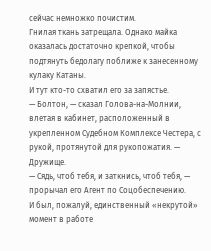сейчас немножко почистим.
Гнилая ткань затрещала. Однако майка оказалась достаточно крепкой, чтобы подтянуть бедолагу поближе к занесенному кулаку Катаны.
И тут кто-то схватил его за запястье.
— Болтон, — сказал Голова-на-Молнии, влетая в кабинет, расположенный в укрепленном Судебном Комплексе Честера, с рукой, протянутой для рукопожатия. — Дружище.
— Сядь, чтоб тебя, и заткнись, чтоб тебя, — прорычал его Агент по Соцобеспечению.
И был, пожалуй, единственный «некрутой» момент в работе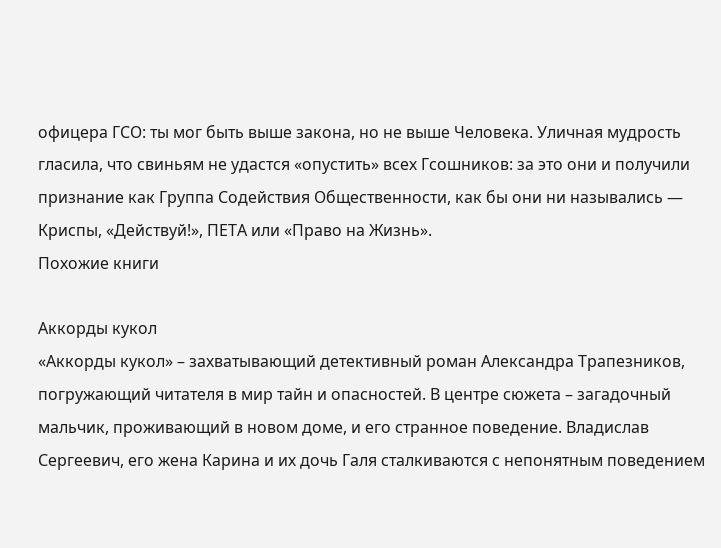офицера ГСО: ты мог быть выше закона, но не выше Человека. Уличная мудрость гласила, что свиньям не удастся «опустить» всех Гсошников: за это они и получили признание как Группа Содействия Общественности, как бы они ни назывались — Криспы, «Действуй!», ПЕТА или «Право на Жизнь».
Похожие книги

Аккорды кукол
«Аккорды кукол» – захватывающий детективный роман Александра Трапезников, погружающий читателя в мир тайн и опасностей. В центре сюжета – загадочный мальчик, проживающий в новом доме, и его странное поведение. Владислав Сергеевич, его жена Карина и их дочь Галя сталкиваются с непонятным поведением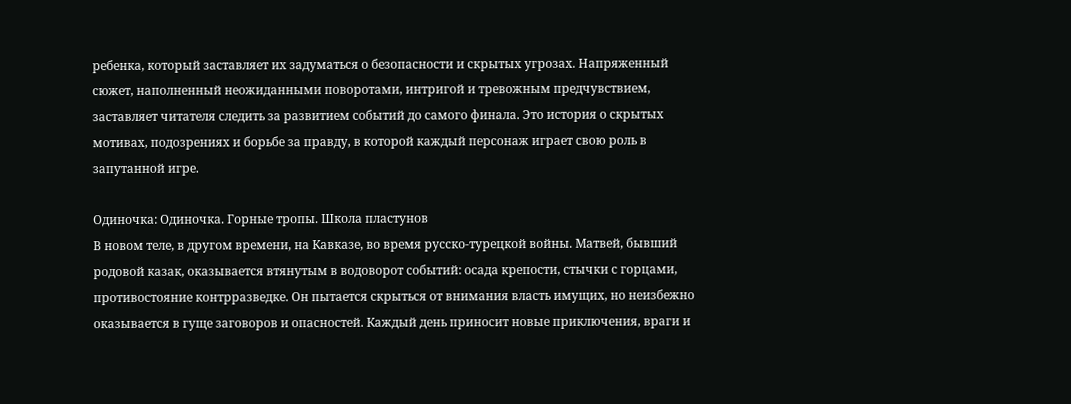ребенка, который заставляет их задуматься о безопасности и скрытых угрозах. Напряженный сюжет, наполненный неожиданными поворотами, интригой и тревожным предчувствием, заставляет читателя следить за развитием событий до самого финала. Это история о скрытых мотивах, подозрениях и борьбе за правду, в которой каждый персонаж играет свою роль в запутанной игре.

Одиночка: Одиночка. Горные тропы. Школа пластунов
В новом теле, в другом времени, на Кавказе, во время русско-турецкой войны. Матвей, бывший родовой казак, оказывается втянутым в водоворот событий: осада крепости, стычки с горцами, противостояние контрразведке. Он пытается скрыться от внимания власть имущих, но неизбежно оказывается в гуще заговоров и опасностей. Каждый день приносит новые приключения, враги и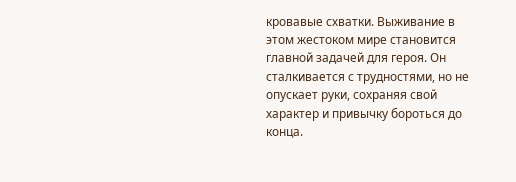кровавые схватки. Выживание в этом жестоком мире становится главной задачей для героя. Он сталкивается с трудностями, но не опускает руки, сохраняя свой характер и привычку бороться до конца.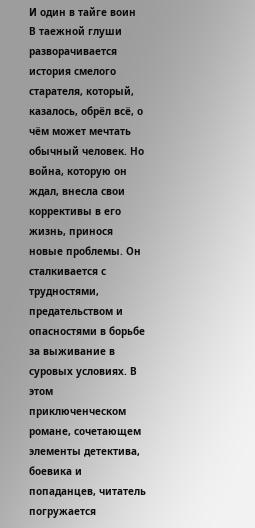И один в тайге воин
В таежной глуши разворачивается история смелого старателя, который, казалось, обрёл всё, о чём может мечтать обычный человек. Но война, которую он ждал, внесла свои коррективы в его жизнь, принося новые проблемы. Он сталкивается с трудностями, предательством и опасностями в борьбе за выживание в суровых условиях. В этом приключенческом романе, сочетающем элементы детектива, боевика и попаданцев, читатель погружается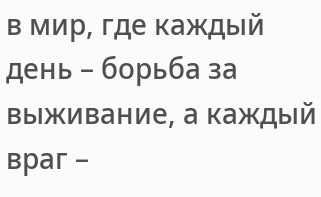в мир, где каждый день – борьба за выживание, а каждый враг –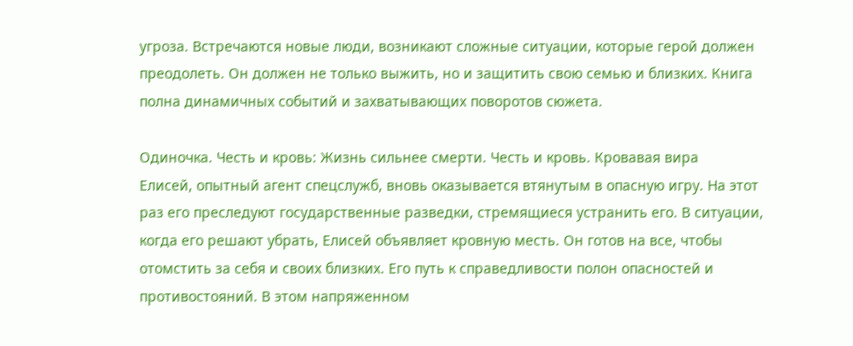угроза. Встречаются новые люди, возникают сложные ситуации, которые герой должен преодолеть. Он должен не только выжить, но и защитить свою семью и близких. Книга полна динамичных событий и захватывающих поворотов сюжета.

Одиночка. Честь и кровь: Жизнь сильнее смерти. Честь и кровь. Кровавая вира
Елисей, опытный агент спецслужб, вновь оказывается втянутым в опасную игру. На этот раз его преследуют государственные разведки, стремящиеся устранить его. В ситуации, когда его решают убрать, Елисей объявляет кровную месть. Он готов на все, чтобы отомстить за себя и своих близких. Его путь к справедливости полон опасностей и противостояний. В этом напряженном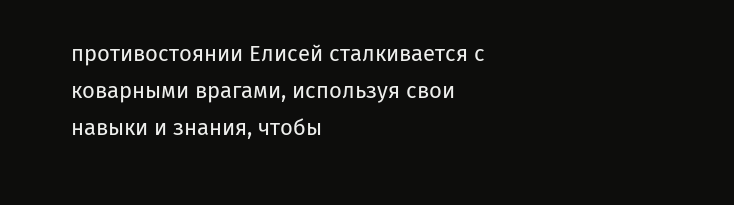противостоянии Елисей сталкивается с коварными врагами, используя свои навыки и знания, чтобы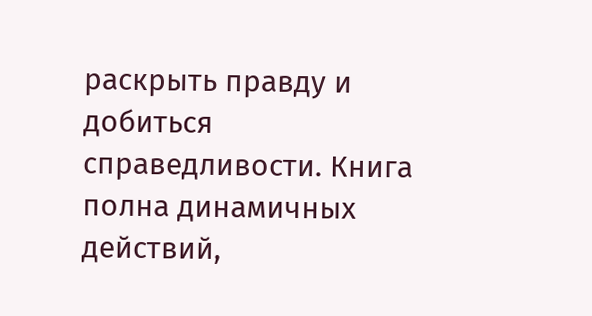раскрыть правду и добиться справедливости. Книга полна динамичных действий,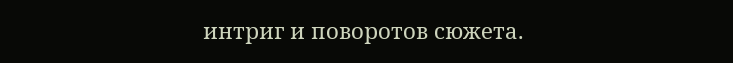интриг и поворотов сюжета.